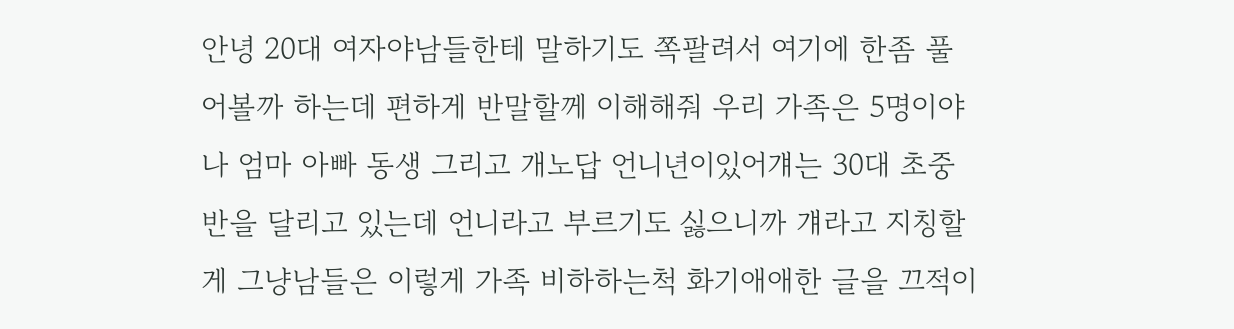안녕 20대 여자야남들한테 말하기도 쪽팔려서 여기에 한좀 풀어볼까 하는데 편하게 반말할께 이해해줘 우리 가족은 5명이야 나 엄마 아빠 동생 그리고 개노답 언니년이있어걔는 30대 초중반을 달리고 있는데 언니라고 부르기도 싫으니까 걔라고 지칭할게 그냥남들은 이렇게 가족 비하하는척 화기애애한 글을 끄적이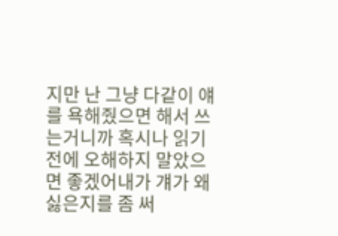지만 난 그냥 다같이 얘를 욕해줬으면 해서 쓰는거니까 혹시나 읽기전에 오해하지 말았으면 좋겠어내가 걔가 왜 싫은지를 좀 써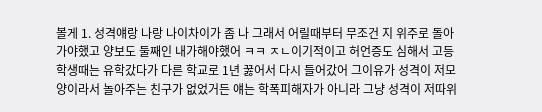볼게 1. 성격얘랑 나랑 나이차이가 좀 나 그래서 어릴때부터 무조건 지 위주로 돌아가야했고 양보도 둘째인 내가해야했어 ㅋㅋ ㅈㄴ이기적이고 허언증도 심해서 고등학생때는 유학갔다가 다른 학교로 1년 꿇어서 다시 들어갔어 그이유가 성격이 저모양이라서 놀아주는 친구가 없었거든 얘는 학폭피해자가 아니라 그냥 성격이 저따위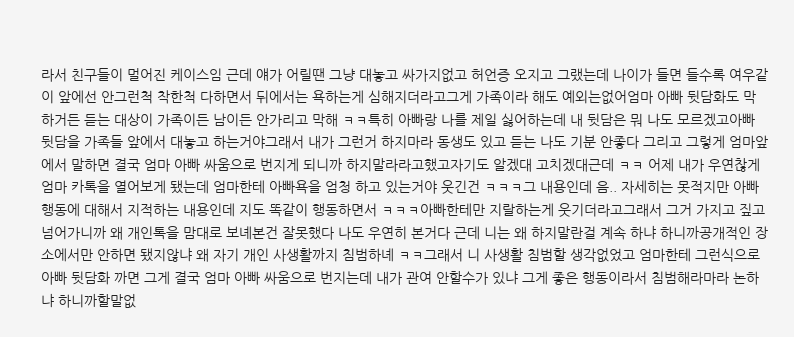라서 친구들이 멀어진 케이스임 근데 얘가 어릴땐 그냥 대놓고 싸가지없고 허언증 오지고 그랬는데 나이가 들면 들수록 여우같이 앞에선 안그런척 착한척 다하면서 뒤에서는 욕하는게 심해지더라고그게 가족이라 해도 예외는없어엄마 아빠 뒷담화도 막하거든 듣는 대상이 가족이든 남이든 안가리고 막해 ㅋㅋ특히 아빠랑 나를 제일 싫어하는데 내 뒷담은 뭐 나도 모르겠고아빠 뒷담을 가족들 앞에서 대놓고 하는거야그래서 내가 그런거 하지마라 동생도 있고 듣는 나도 기분 안좋다 그리고 그렇게 엄마앞에서 말하면 결국 엄마 아빠 싸움으로 번지게 되니까 하지말라라고했고자기도 알겠대 고치겠대근데 ㅋㅋ 어제 내가 우연찮게 엄마 카톡을 열어보게 됐는데 엄마한테 아빠욕을 엄청 하고 있는거야 웃긴건 ㅋㅋㅋ그 내용인데 음.. 자세히는 못적지만 아빠 행동에 대해서 지적하는 내용인데 지도 똑같이 행동하면서 ㅋㅋㅋ아빠한테만 지랄하는게 웃기더라고그래서 그거 가지고 짚고 넘어가니까 왜 개인톡을 맘대로 보녜본건 잘못했다 나도 우연히 본거다 근데 니는 왜 하지말란걸 계속 하냐 하니까공개적인 장소에서만 안하면 됐지않냐 왜 자기 개인 사생활까지 침범하녜 ㅋㅋ그래서 니 사생활 침범할 생각없었고 엄마한테 그런식으로 아빠 뒷담화 까면 그게 결국 엄마 아빠 싸움으로 번지는데 내가 관여 안할수가 있냐 그게 좋은 행동이라서 침범해라마라 논하냐 하니까할말없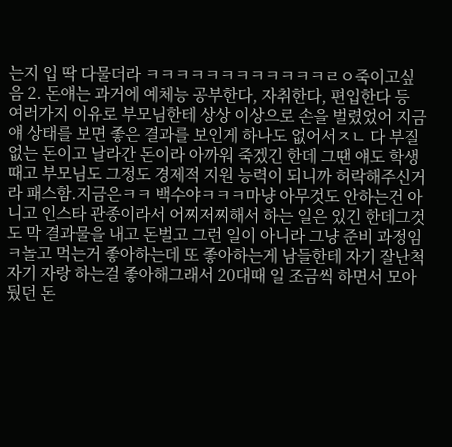는지 입 딱 다물더라 ㅋㅋㅋㅋㅋㅋㅋㅋㅋㅋㅋㅋㄹㅇ죽이고싶음 2. 돈얘는 과거에 예체능 공부한다, 자취한다, 편입한다 등 여러가지 이유로 부모님한테 상상 이상으로 손을 벌렸었어 지금 얘 상태를 보면 좋은 결과를 보인게 하나도 없어서ㅈㄴ 다 부질없는 돈이고 날라간 돈이라 아까워 죽겠긴 한데 그땐 얘도 학생때고 부모님도 그정도 경제적 지원 능력이 되니까 허락해주신거라 패스함.지금은ㅋㅋ 백수야ㅋㅋㅋ마냥 아무것도 안하는건 아니고 인스타 관종이라서 어찌저찌해서 하는 일은 있긴 한데그것도 막 결과물을 내고 돈벌고 그런 일이 아니라 그냥 준비 과정임ㅋ놀고 먹는거 좋아하는데 또 좋아하는게 남들한테 자기 잘난척 자기 자랑 하는걸 좋아해그래서 20대때 일 조금씩 하면서 모아뒀던 돈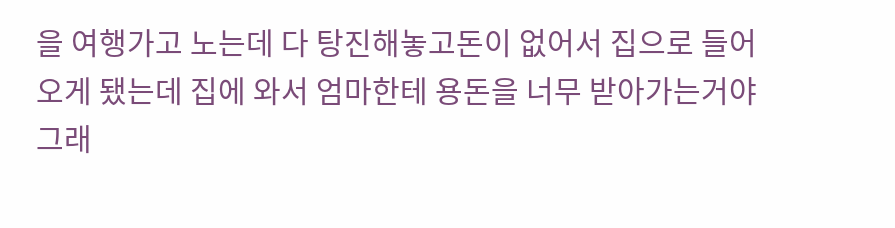을 여행가고 노는데 다 탕진해놓고돈이 없어서 집으로 들어오게 됐는데 집에 와서 엄마한테 용돈을 너무 받아가는거야그래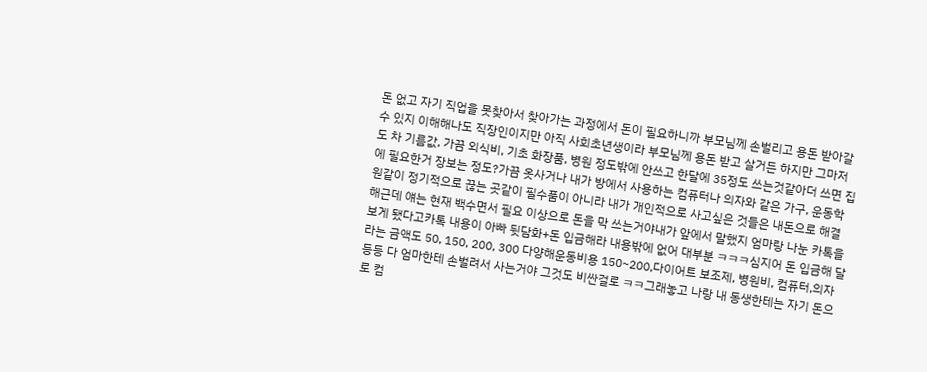돈 없고 자기 직업을 못찾아서 찾아가는 과정에서 돈이 필요하니까 부모님께 손벌리고 용돈 받아갈 수 있지 이해해나도 직장인이지만 아직 사회초년생이라 부모님께 용돈 받고 살거든 하지만 그마저도 차 기름값, 가끔 외식비, 기초 화장품, 병원 정도밖에 안쓰고 한달에 35정도 쓰는것같아더 쓰면 집에 필요한거 장보는 정도?가끔 옷사거나 내가 방에서 사용하는 컴퓨터나 의자와 같은 가구, 운동학원같이 정기적으로 끊는 곳같이 필수품이 아니라 내가 개인적으로 사고싶은 것들은 내돈으로 해결해근데 얘는 현재 백수면서 필요 이상으로 돈을 막 쓰는거야내가 앞에서 말했지 엄마랑 나눈 카톡을 보게 됐다고카톡 내용이 아빠 뒷담화+돈 입금해라 내용밖에 없어 대부분 ㅋㅋㅋ심지어 돈 입금해 달라는 금액도 50, 150, 200, 300 다양해운동비용 150~200,다이어트 보조제, 병원비, 컴퓨터,의자 등등 다 엄마한테 손벌려서 사는거야 그것도 비싼걸로 ㅋㅋ그래놓고 나랑 내 동생한테는 자기 돈으로 컴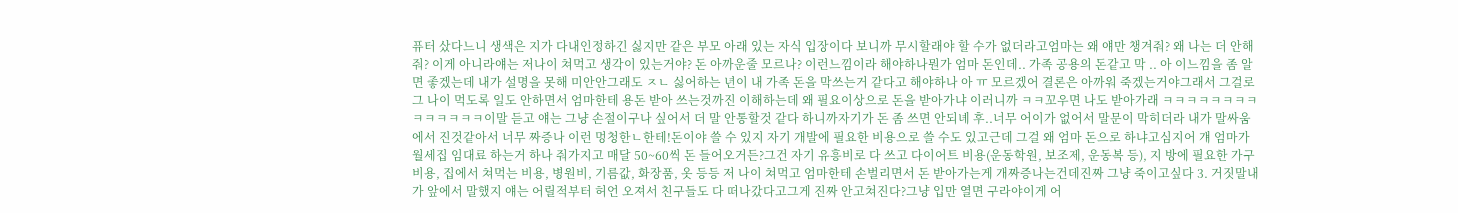퓨터 샀다느니 생색은 지가 다내인정하긴 싫지만 같은 부모 아래 있는 자식 입장이다 보니까 무시할래야 할 수가 없더라고엄마는 왜 얘만 챙겨줘? 왜 나는 더 안해줘? 이게 아니라얘는 저나이 쳐먹고 생각이 있는거야? 돈 아까운줄 모르나? 이런느낌이라 해야하나뭔가 엄마 돈인데.. 가족 공용의 돈같고 막 .. 아 이느낌을 좀 알면 좋겠는데 내가 설명을 못해 미안안그래도 ㅈㄴ 싫어하는 년이 내 가족 돈을 막쓰는거 같다고 해야하나 아 ㅠ 모르겠어 결론은 아까워 죽겠는거야그래서 그걸로 그 나이 먹도록 일도 안하면서 엄마한테 용돈 받아 쓰는것까진 이해하는데 왜 필요이상으로 돈을 받아가냐 이러니까 ㅋㅋ꼬우면 나도 받아가래 ㅋㅋㅋㅋㅋㅋㅋㅋㅋㅋㅋㅋㅋㅋ이말 듣고 얘는 그냥 손절이구나 싶어서 더 말 안통할것 같다 하니까자기가 돈 좀 쓰면 안되녜 후..너무 어이가 없어서 말문이 막히더라 내가 말싸움에서 진것같아서 너무 짜증나 이런 멍청한ㄴ한테!돈이야 쓸 수 있지 자기 개발에 필요한 비용으로 쓸 수도 있고근데 그걸 왜 엄마 돈으로 하냐고심지어 걔 엄마가 월세집 임대료 하는거 하나 줘가지고 매달 50~60씩 돈 들어오거든?그건 자기 유흥비로 다 쓰고 다이어트 비용(운동학원, 보조제, 운동복 등), 지 방에 필요한 가구 비용, 집에서 쳐먹는 비용, 병원비, 기름값, 화장품, 옷 등등 저 나이 쳐먹고 엄마한테 손벌리면서 돈 받아가는게 개짜증나는건데진짜 그냥 죽이고싶다 3. 거짓말내가 앞에서 말했지 얘는 어릴적부터 허언 오져서 친구들도 다 떠나갔다고그게 진짜 안고쳐진다?그냥 입만 열면 구라야이게 어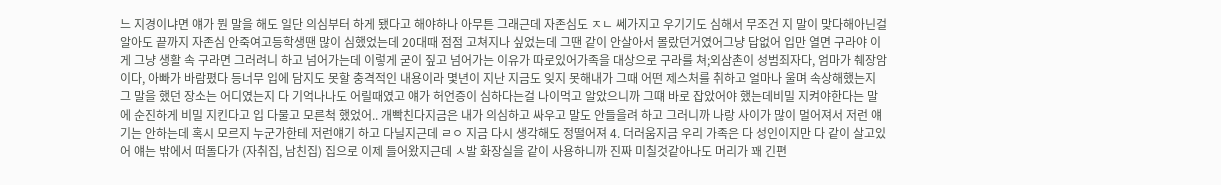느 지경이냐면 얘가 뭔 말을 해도 일단 의심부터 하게 됐다고 해야하나 아무튼 그래근데 자존심도 ㅈㄴ 쎄가지고 우기기도 심해서 무조건 지 말이 맞다해아닌걸 알아도 끝까지 자존심 안죽여고등학생땐 많이 심했었는데 20대때 점점 고쳐지나 싶었는데 그땐 같이 안살아서 몰랐던거였어그냥 답없어 입만 열면 구라야 이게 그냥 생활 속 구라면 그러려니 하고 넘어가는데 이렇게 굳이 짚고 넘어가는 이유가 따로있어가족을 대상으로 구라를 쳐;외삼촌이 성범죄자다, 엄마가 췌장암이다, 아빠가 바람폈다 등너무 입에 담지도 못할 충격적인 내용이라 몇년이 지난 지금도 잊지 못해내가 그때 어떤 제스처를 취하고 얼마나 울며 속상해했는지 그 말을 했던 장소는 어디였는지 다 기억나나도 어릴때였고 얘가 허언증이 심하다는걸 나이먹고 알았으니까 그떄 바로 잡았어야 했는데비밀 지켜야한다는 말에 순진하게 비밀 지킨다고 입 다물고 모른척 했었어.. 개빡친다지금은 내가 의심하고 싸우고 말도 안들을려 하고 그러니까 나랑 사이가 많이 멀어져서 저런 얘기는 안하는데 혹시 모르지 누군가한테 저런얘기 하고 다닐지근데 ㄹㅇ 지금 다시 생각해도 정떨어져 4. 더러움지금 우리 가족은 다 성인이지만 다 같이 살고있어 얘는 밖에서 떠돌다가 (자취집, 남친집) 집으로 이제 들어왔지근데 ㅅ발 화장실을 같이 사용하니까 진짜 미칠것같아나도 머리가 꽤 긴편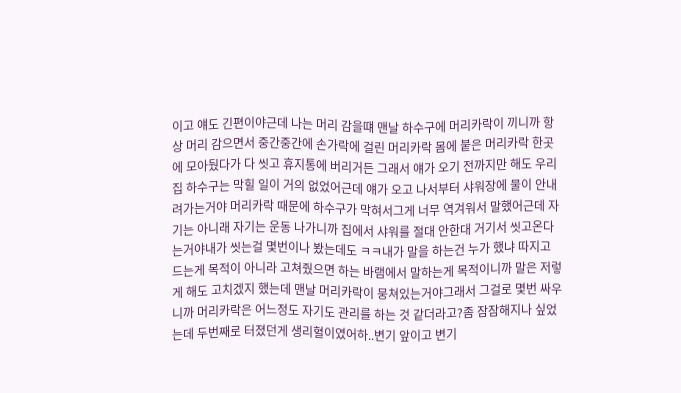이고 얘도 긴편이야근데 나는 머리 감을떄 맨날 하수구에 머리카락이 끼니까 항상 머리 감으면서 중간중간에 손가락에 걸린 머리카락 몸에 붙은 머리카락 한곳에 모아뒀다가 다 씻고 휴지통에 버리거든 그래서 얘가 오기 전까지만 해도 우리집 하수구는 막힐 일이 거의 없었어근데 얘가 오고 나서부터 샤워장에 물이 안내려가는거야 머리카락 때문에 하수구가 막혀서그게 너무 역겨워서 말했어근데 자기는 아니래 자기는 운동 나가니까 집에서 샤워를 절대 안한대 거기서 씻고온다는거야내가 씻는걸 몇번이나 봤는데도 ㅋㅋ내가 말을 하는건 누가 했냐 따지고 드는게 목적이 아니라 고쳐줬으면 하는 바램에서 말하는게 목적이니까 말은 저렇게 해도 고치겠지 했는데 맨날 머리카락이 뭉쳐있는거야그래서 그걸로 몇번 싸우니까 머리카락은 어느정도 자기도 관리를 하는 것 같더라고?좀 잠잠해지나 싶었는데 두번째로 터졌던게 생리혈이였어하..변기 앞이고 변기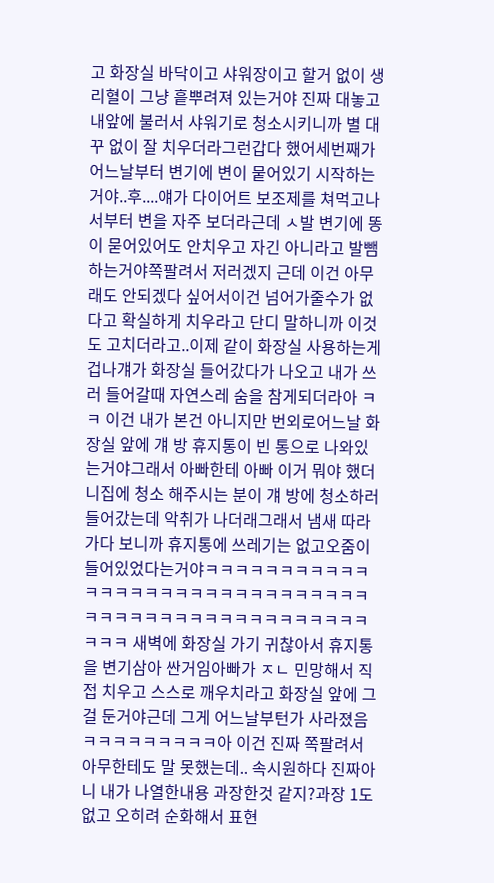고 화장실 바닥이고 샤워장이고 할거 없이 생리혈이 그냥 흩뿌려져 있는거야 진짜 대놓고 내앞에 불러서 샤워기로 청소시키니까 별 대꾸 없이 잘 치우더라그런갑다 했어세번째가 어느날부터 변기에 변이 뭍어있기 시작하는거야..후....얘가 다이어트 보조제를 쳐먹고나서부터 변을 자주 보더라근데 ㅅ발 변기에 똥이 묻어있어도 안치우고 자긴 아니라고 발뺌하는거야쪽팔려서 저러겠지 근데 이건 아무래도 안되겠다 싶어서이건 넘어가줄수가 없다고 확실하게 치우라고 단디 말하니까 이것도 고치더라고..이제 같이 화장실 사용하는게 겁나걔가 화장실 들어갔다가 나오고 내가 쓰러 들어갈때 자연스레 숨을 참게되더라아 ㅋㅋ 이건 내가 본건 아니지만 번외로어느날 화장실 앞에 걔 방 휴지통이 빈 통으로 나와있는거야그래서 아빠한테 아빠 이거 뭐야 했더니집에 청소 해주시는 분이 걔 방에 청소하러 들어갔는데 악취가 나더래그래서 냄새 따라가다 보니까 휴지통에 쓰레기는 없고오줌이 들어있었다는거야ㅋㅋㅋㅋㅋㅋㅋㅋㅋㅋㅋㅋㅋㅋㅋㅋㅋㅋㅋㅋㅋㅋㅋㅋㅋㅋㅋㅋㅋㅋㅋㅋㅋㅋㅋㅋㅋㅋㅋㅋㅋㅋㅋㅋㅋㅋㅋㅋㅋㅋㅋㅋ 새벽에 화장실 가기 귀찮아서 휴지통을 변기삼아 싼거임아빠가 ㅈㄴ 민망해서 직접 치우고 스스로 깨우치라고 화장실 앞에 그걸 둔거야근데 그게 어느날부턴가 사라졌음 ㅋㅋㅋㅋㅋㅋㅋㅋㅋ아 이건 진짜 쪽팔려서 아무한테도 말 못했는데.. 속시원하다 진짜아니 내가 나열한내용 과장한것 같지?과장 1도 없고 오히려 순화해서 표현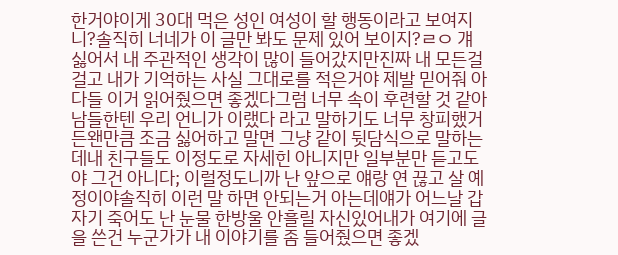한거야이게 30대 먹은 성인 여성이 할 행동이라고 보여지니?솔직히 너네가 이 글만 봐도 문제 있어 보이지?ㄹㅇ 걔 싫어서 내 주관적인 생각이 많이 들어갔지만진짜 내 모든걸 걸고 내가 기억하는 사실 그대로를 적은거야 제발 믿어줘 아 다들 이거 읽어줬으면 좋겠다그럼 너무 속이 후련할 것 같아남들한텐 우리 언니가 이랬다 라고 말하기도 너무 창피했거든왠만큼 조금 싫어하고 말면 그냥 같이 뒷담식으로 말하는데내 친구들도 이정도로 자세힌 아니지만 일부분만 듣고도 야 그건 아니다; 이럴정도니까 난 앞으로 얘랑 연 끊고 살 예정이야솔직히 이런 말 하면 안되는거 아는데얘가 어느날 갑자기 죽어도 난 눈물 한방울 안흘릴 자신있어내가 여기에 글을 쓴건 누군가가 내 이야기를 좀 들어줬으면 좋겠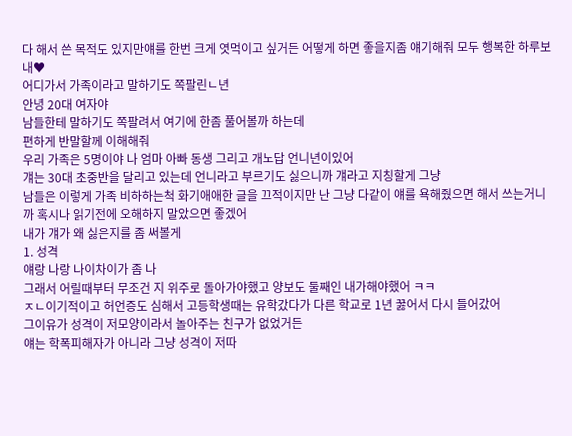다 해서 쓴 목적도 있지만얘를 한번 크게 엿먹이고 싶거든 어떻게 하면 좋을지좀 얘기해줘 모두 행복한 하루보내♥
어디가서 가족이라고 말하기도 쪽팔린ㄴ년
안녕 20대 여자야
남들한테 말하기도 쪽팔려서 여기에 한좀 풀어볼까 하는데
편하게 반말할께 이해해줘
우리 가족은 5명이야 나 엄마 아빠 동생 그리고 개노답 언니년이있어
걔는 30대 초중반을 달리고 있는데 언니라고 부르기도 싫으니까 걔라고 지칭할게 그냥
남들은 이렇게 가족 비하하는척 화기애애한 글을 끄적이지만 난 그냥 다같이 얘를 욕해줬으면 해서 쓰는거니까 혹시나 읽기전에 오해하지 말았으면 좋겠어
내가 걔가 왜 싫은지를 좀 써볼게
1. 성격
얘랑 나랑 나이차이가 좀 나
그래서 어릴때부터 무조건 지 위주로 돌아가야했고 양보도 둘째인 내가해야했어 ㅋㅋ
ㅈㄴ이기적이고 허언증도 심해서 고등학생때는 유학갔다가 다른 학교로 1년 꿇어서 다시 들어갔어
그이유가 성격이 저모양이라서 놀아주는 친구가 없었거든
얘는 학폭피해자가 아니라 그냥 성격이 저따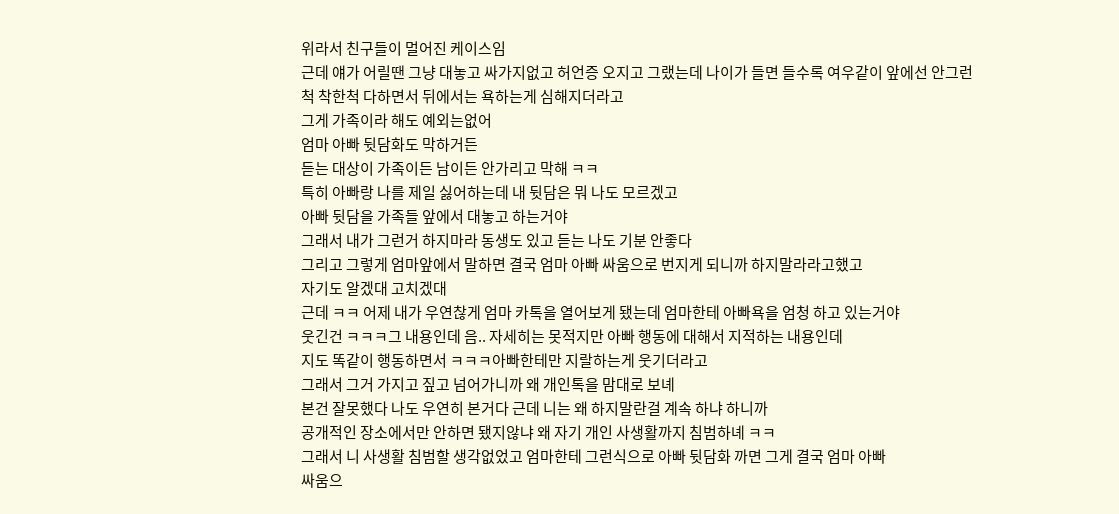위라서 친구들이 멀어진 케이스임
근데 얘가 어릴땐 그냥 대놓고 싸가지없고 허언증 오지고 그랬는데 나이가 들면 들수록 여우같이 앞에선 안그런척 착한척 다하면서 뒤에서는 욕하는게 심해지더라고
그게 가족이라 해도 예외는없어
엄마 아빠 뒷담화도 막하거든
듣는 대상이 가족이든 남이든 안가리고 막해 ㅋㅋ
특히 아빠랑 나를 제일 싫어하는데 내 뒷담은 뭐 나도 모르겠고
아빠 뒷담을 가족들 앞에서 대놓고 하는거야
그래서 내가 그런거 하지마라 동생도 있고 듣는 나도 기분 안좋다
그리고 그렇게 엄마앞에서 말하면 결국 엄마 아빠 싸움으로 번지게 되니까 하지말라라고했고
자기도 알겠대 고치겠대
근데 ㅋㅋ 어제 내가 우연찮게 엄마 카톡을 열어보게 됐는데 엄마한테 아빠욕을 엄청 하고 있는거야
웃긴건 ㅋㅋㅋ그 내용인데 음.. 자세히는 못적지만 아빠 행동에 대해서 지적하는 내용인데
지도 똑같이 행동하면서 ㅋㅋㅋ아빠한테만 지랄하는게 웃기더라고
그래서 그거 가지고 짚고 넘어가니까 왜 개인톡을 맘대로 보녜
본건 잘못했다 나도 우연히 본거다 근데 니는 왜 하지말란걸 계속 하냐 하니까
공개적인 장소에서만 안하면 됐지않냐 왜 자기 개인 사생활까지 침범하녜 ㅋㅋ
그래서 니 사생활 침범할 생각없었고 엄마한테 그런식으로 아빠 뒷담화 까면 그게 결국 엄마 아빠
싸움으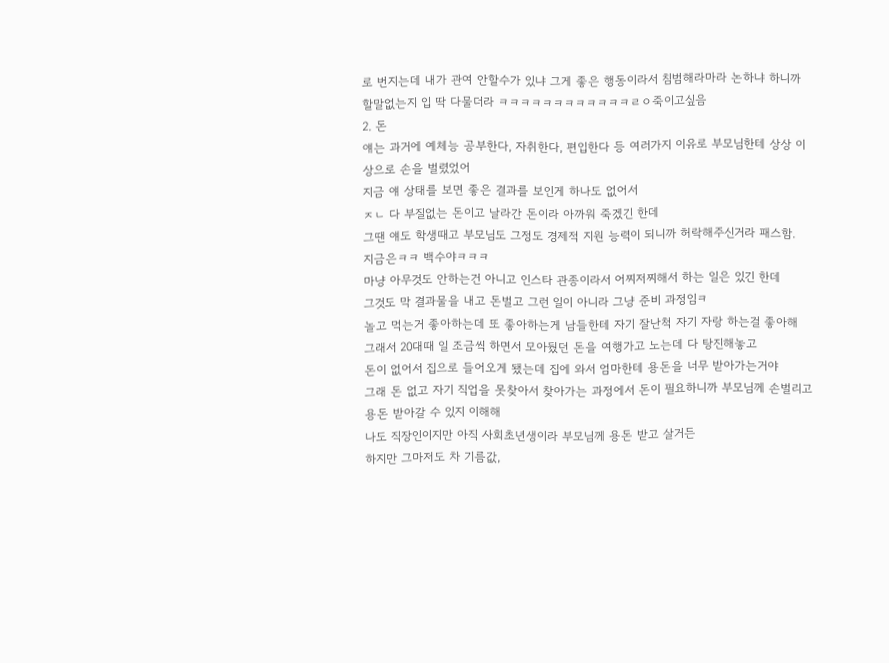로 번지는데 내가 관여 안할수가 있냐 그게 좋은 행동이라서 침범해라마라 논하냐 하니까
할말없는지 입 딱 다물더라 ㅋㅋㅋㅋㅋㅋㅋㅋㅋㅋㅋㅋㄹㅇ죽이고싶음
2. 돈
얘는 과거에 예체능 공부한다, 자취한다, 편입한다 등 여러가지 이유로 부모님한테 상상 이상으로 손을 벌렸었어
지금 얘 상태를 보면 좋은 결과를 보인게 하나도 없어서
ㅈㄴ 다 부질없는 돈이고 날라간 돈이라 아까워 죽겠긴 한데
그땐 얘도 학생때고 부모님도 그정도 경제적 지원 능력이 되니까 허락해주신거라 패스함.
지금은ㅋㅋ 백수야ㅋㅋㅋ
마냥 아무것도 안하는건 아니고 인스타 관종이라서 어찌저찌해서 하는 일은 있긴 한데
그것도 막 결과물을 내고 돈벌고 그런 일이 아니라 그냥 준비 과정임ㅋ
놀고 먹는거 좋아하는데 또 좋아하는게 남들한테 자기 잘난척 자기 자랑 하는걸 좋아해
그래서 20대때 일 조금씩 하면서 모아뒀던 돈을 여행가고 노는데 다 탕진해놓고
돈이 없어서 집으로 들어오게 됐는데 집에 와서 엄마한테 용돈을 너무 받아가는거야
그래 돈 없고 자기 직업을 못찾아서 찾아가는 과정에서 돈이 필요하니까 부모님께 손벌리고 용돈 받아갈 수 있지 이해해
나도 직장인이지만 아직 사회초년생이라 부모님께 용돈 받고 살거든
하지만 그마저도 차 기름값,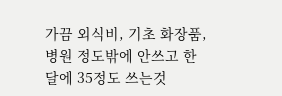가끔 외식비, 기초 화장품, 병원 정도밖에 안쓰고 한달에 35정도 쓰는것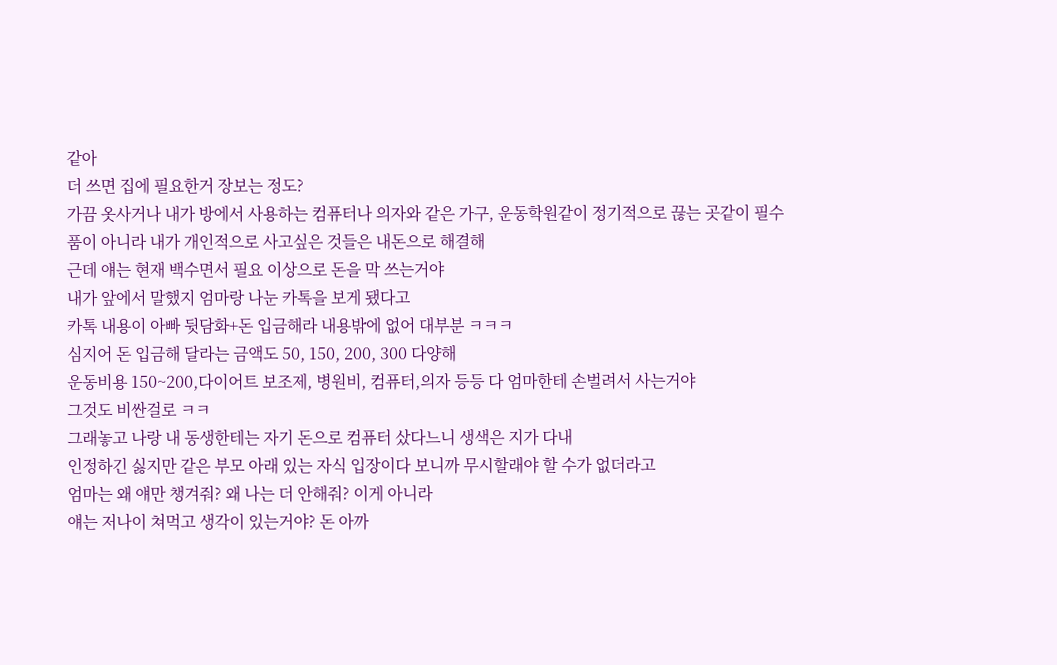같아
더 쓰면 집에 필요한거 장보는 정도?
가끔 옷사거나 내가 방에서 사용하는 컴퓨터나 의자와 같은 가구, 운동학원같이 정기적으로 끊는 곳같이 필수품이 아니라 내가 개인적으로 사고싶은 것들은 내돈으로 해결해
근데 얘는 현재 백수면서 필요 이상으로 돈을 막 쓰는거야
내가 앞에서 말했지 엄마랑 나눈 카톡을 보게 됐다고
카톡 내용이 아빠 뒷담화+돈 입금해라 내용밖에 없어 대부분 ㅋㅋㅋ
심지어 돈 입금해 달라는 금액도 50, 150, 200, 300 다양해
운동비용 150~200,다이어트 보조제, 병원비, 컴퓨터,의자 등등 다 엄마한테 손벌려서 사는거야
그것도 비싼걸로 ㅋㅋ
그래놓고 나랑 내 동생한테는 자기 돈으로 컴퓨터 샀다느니 생색은 지가 다내
인정하긴 싫지만 같은 부모 아래 있는 자식 입장이다 보니까 무시할래야 할 수가 없더라고
엄마는 왜 얘만 챙겨줘? 왜 나는 더 안해줘? 이게 아니라
얘는 저나이 쳐먹고 생각이 있는거야? 돈 아까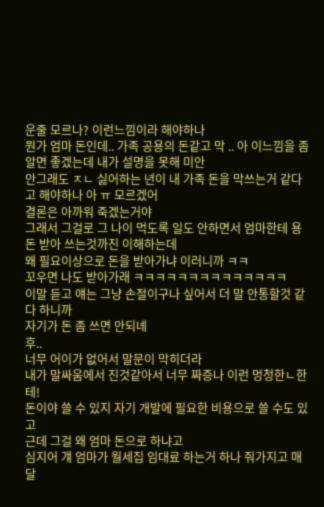운줄 모르나? 이런느낌이라 해야하나
뭔가 엄마 돈인데.. 가족 공용의 돈같고 막 .. 아 이느낌을 좀 알면 좋겠는데 내가 설명을 못해 미안
안그래도 ㅈㄴ 싫어하는 년이 내 가족 돈을 막쓰는거 같다고 해야하나 아 ㅠ 모르겠어
결론은 아까워 죽겠는거야
그래서 그걸로 그 나이 먹도록 일도 안하면서 엄마한테 용돈 받아 쓰는것까진 이해하는데
왜 필요이상으로 돈을 받아가냐 이러니까 ㅋㅋ
꼬우면 나도 받아가래 ㅋㅋㅋㅋㅋㅋㅋㅋㅋㅋㅋㅋㅋㅋ
이말 듣고 얘는 그냥 손절이구나 싶어서 더 말 안통할것 같다 하니까
자기가 돈 좀 쓰면 안되녜
후..
너무 어이가 없어서 말문이 막히더라
내가 말싸움에서 진것같아서 너무 짜증나 이런 멍청한ㄴ한테!
돈이야 쓸 수 있지 자기 개발에 필요한 비용으로 쓸 수도 있고
근데 그걸 왜 엄마 돈으로 하냐고
심지어 걔 엄마가 월세집 임대료 하는거 하나 줘가지고 매달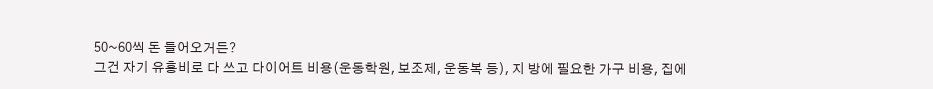50~60씩 돈 들어오거든?
그건 자기 유흥비로 다 쓰고 다이어트 비용(운동학원, 보조제, 운동복 등), 지 방에 필요한 가구 비용, 집에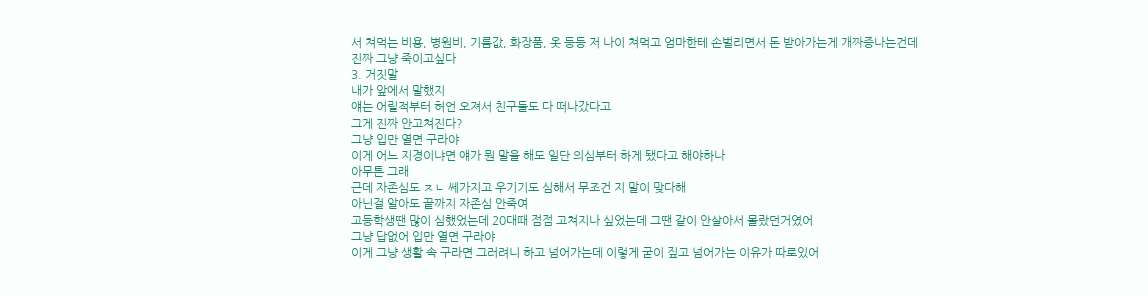서 쳐먹는 비용, 병원비, 기름값, 화장품, 옷 등등 저 나이 쳐먹고 엄마한테 손벌리면서 돈 받아가는게 개짜증나는건데
진짜 그냥 죽이고싶다
3. 거짓말
내가 앞에서 말했지
얘는 어릴적부터 허언 오져서 친구들도 다 떠나갔다고
그게 진짜 안고쳐진다?
그냥 입만 열면 구라야
이게 어느 지경이냐면 얘가 뭔 말을 해도 일단 의심부터 하게 됐다고 해야하나
아무튼 그래
근데 자존심도 ㅈㄴ 쎄가지고 우기기도 심해서 무조건 지 말이 맞다해
아닌걸 알아도 끝까지 자존심 안죽여
고등학생땐 많이 심했었는데 20대때 점점 고쳐지나 싶었는데 그땐 같이 안살아서 몰랐던거였어
그냥 답없어 입만 열면 구라야
이게 그냥 생활 속 구라면 그러려니 하고 넘어가는데 이렇게 굳이 짚고 넘어가는 이유가 따로있어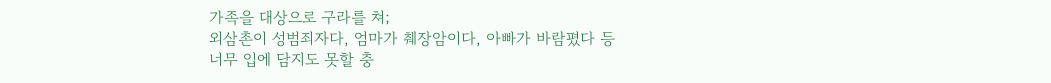가족을 대상으로 구라를 쳐;
외삼촌이 성범죄자다, 엄마가 췌장암이다, 아빠가 바람폈다 등
너무 입에 담지도 못할 충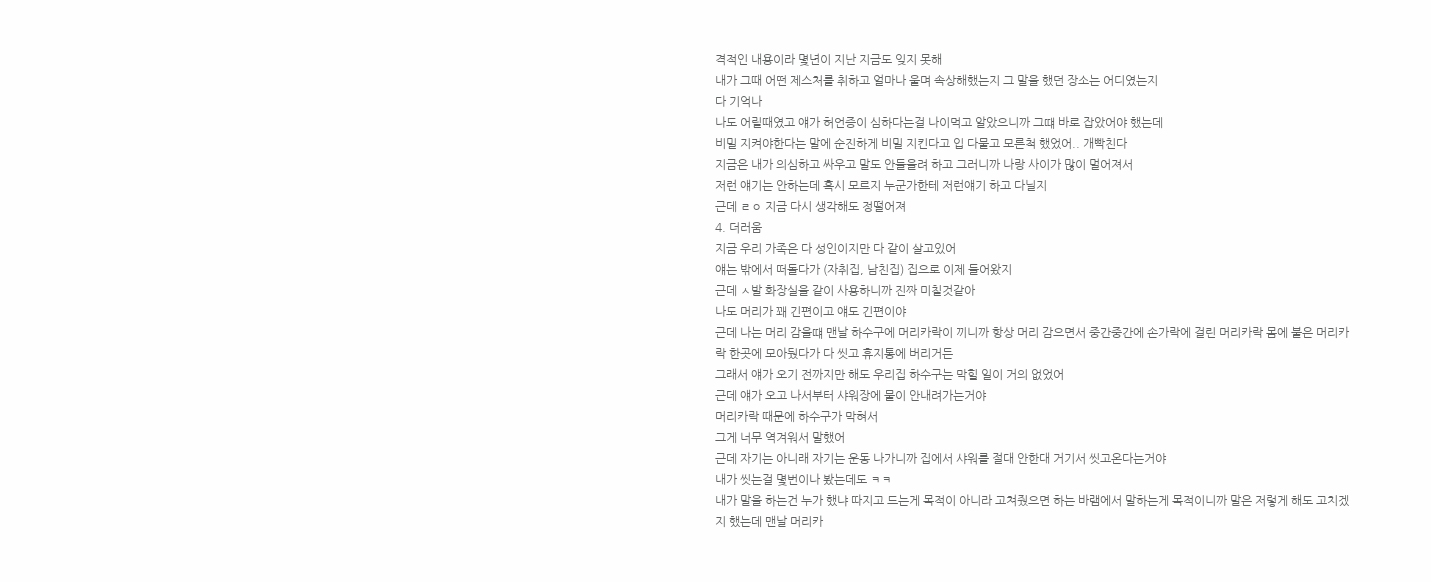격적인 내용이라 몇년이 지난 지금도 잊지 못해
내가 그때 어떤 제스처를 취하고 얼마나 울며 속상해했는지 그 말을 했던 장소는 어디였는지
다 기억나
나도 어릴때였고 얘가 허언증이 심하다는걸 나이먹고 알았으니까 그떄 바로 잡았어야 했는데
비밀 지켜야한다는 말에 순진하게 비밀 지킨다고 입 다물고 모른척 했었어.. 개빡친다
지금은 내가 의심하고 싸우고 말도 안들을려 하고 그러니까 나랑 사이가 많이 멀어져서
저런 얘기는 안하는데 혹시 모르지 누군가한테 저런얘기 하고 다닐지
근데 ㄹㅇ 지금 다시 생각해도 정떨어져
4. 더러움
지금 우리 가족은 다 성인이지만 다 같이 살고있어
얘는 밖에서 떠돌다가 (자취집, 남친집) 집으로 이제 들어왔지
근데 ㅅ발 화장실을 같이 사용하니까 진짜 미칠것같아
나도 머리가 꽤 긴편이고 얘도 긴편이야
근데 나는 머리 감을떄 맨날 하수구에 머리카락이 끼니까 항상 머리 감으면서 중간중간에 손가락에 걸린 머리카락 몸에 붙은 머리카락 한곳에 모아뒀다가 다 씻고 휴지통에 버리거든
그래서 얘가 오기 전까지만 해도 우리집 하수구는 막힐 일이 거의 없었어
근데 얘가 오고 나서부터 샤워장에 물이 안내려가는거야
머리카락 때문에 하수구가 막혀서
그게 너무 역겨워서 말했어
근데 자기는 아니래 자기는 운동 나가니까 집에서 샤워를 절대 안한대 거기서 씻고온다는거야
내가 씻는걸 몇번이나 봤는데도 ㅋㅋ
내가 말을 하는건 누가 했냐 따지고 드는게 목적이 아니라 고쳐줬으면 하는 바램에서 말하는게 목적이니까 말은 저렇게 해도 고치겠지 했는데 맨날 머리카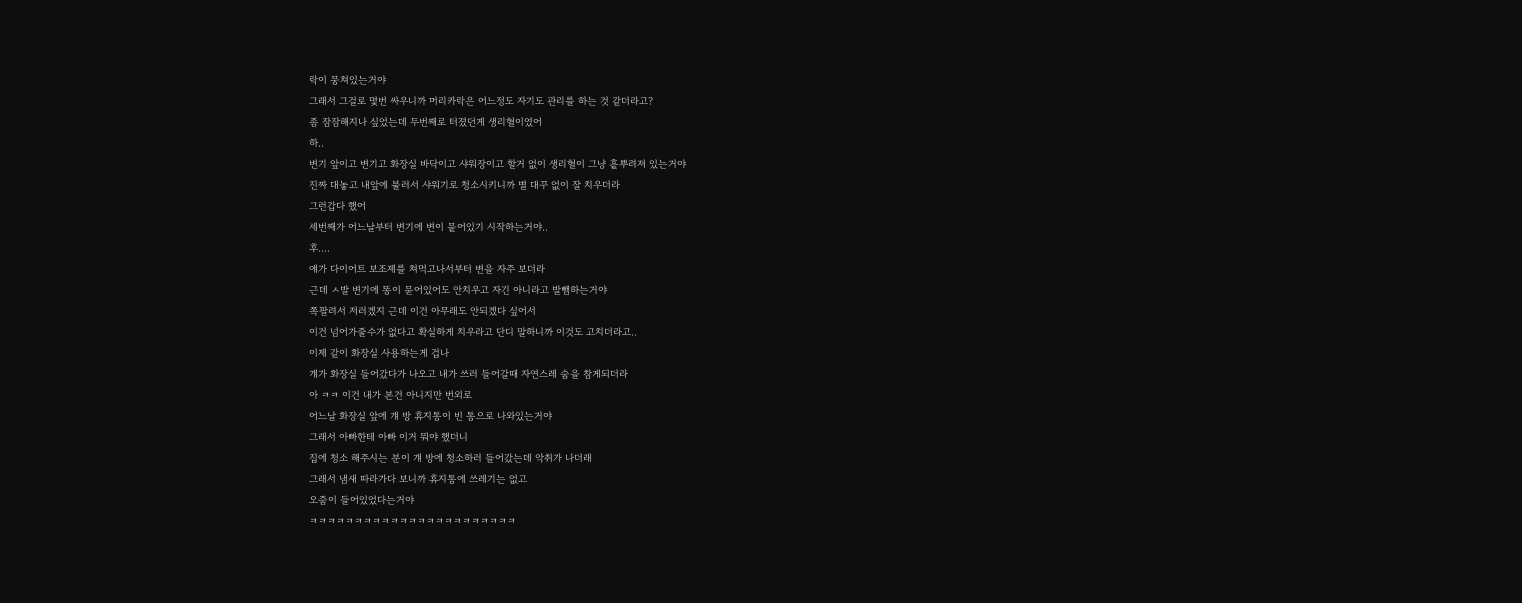락이 뭉쳐있는거야
그래서 그걸로 몇번 싸우니까 머리카락은 어느정도 자기도 관리를 하는 것 같더라고?
좀 잠잠해지나 싶었는데 두번째로 터졌던게 생리혈이였어
하..
변기 앞이고 변기고 화장실 바닥이고 샤워장이고 할거 없이 생리혈이 그냥 흩뿌려져 있는거야
진짜 대놓고 내앞에 불러서 샤워기로 청소시키니까 별 대꾸 없이 잘 치우더라
그런갑다 했어
세번째가 어느날부터 변기에 변이 뭍어있기 시작하는거야..
후....
얘가 다이어트 보조제를 쳐먹고나서부터 변을 자주 보더라
근데 ㅅ발 변기에 똥이 묻어있어도 안치우고 자긴 아니라고 발뺌하는거야
쪽팔려서 저러겠지 근데 이건 아무래도 안되겠다 싶어서
이건 넘어가줄수가 없다고 확실하게 치우라고 단디 말하니까 이것도 고치더라고..
이제 같이 화장실 사용하는게 겁나
걔가 화장실 들어갔다가 나오고 내가 쓰러 들어갈때 자연스레 숨을 참게되더라
아 ㅋㅋ 이건 내가 본건 아니지만 번외로
어느날 화장실 앞에 걔 방 휴지통이 빈 통으로 나와있는거야
그래서 아빠한테 아빠 이거 뭐야 했더니
집에 청소 해주시는 분이 걔 방에 청소하러 들어갔는데 악취가 나더래
그래서 냄새 따라가다 보니까 휴지통에 쓰레기는 없고
오줌이 들어있었다는거야
ㅋㅋㅋㅋㅋㅋㅋㅋㅋㅋㅋㅋㅋㅋㅋㅋㅋㅋㅋㅋㅋㅋㅋ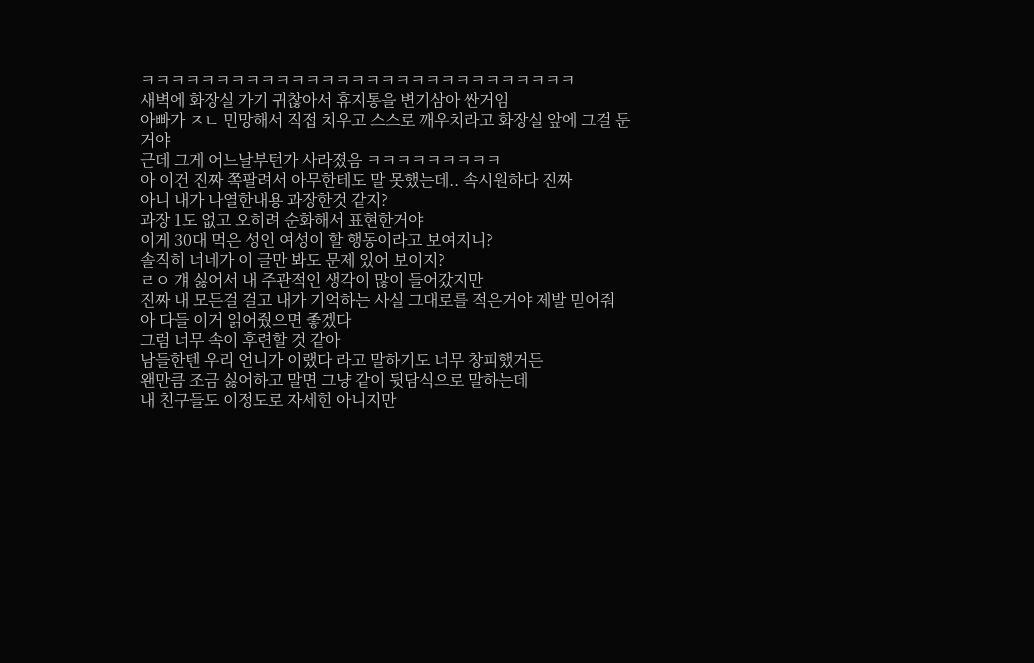ㅋㅋㅋㅋㅋㅋㅋㅋㅋㅋㅋㅋㅋㅋㅋㅋㅋㅋㅋㅋㅋㅋㅋㅋㅋㅋㅋㅋㅋ
새벽에 화장실 가기 귀찮아서 휴지통을 변기삼아 싼거임
아빠가 ㅈㄴ 민망해서 직접 치우고 스스로 깨우치라고 화장실 앞에 그걸 둔거야
근데 그게 어느날부턴가 사라졌음 ㅋㅋㅋㅋㅋㅋㅋㅋㅋ
아 이건 진짜 쪽팔려서 아무한테도 말 못했는데.. 속시원하다 진짜
아니 내가 나열한내용 과장한것 같지?
과장 1도 없고 오히려 순화해서 표현한거야
이게 30대 먹은 성인 여성이 할 행동이라고 보여지니?
솔직히 너네가 이 글만 봐도 문제 있어 보이지?
ㄹㅇ 걔 싫어서 내 주관적인 생각이 많이 들어갔지만
진짜 내 모든걸 걸고 내가 기억하는 사실 그대로를 적은거야 제발 믿어줘
아 다들 이거 읽어줬으면 좋겠다
그럼 너무 속이 후련할 것 같아
남들한텐 우리 언니가 이랬다 라고 말하기도 너무 창피했거든
왠만큼 조금 싫어하고 말면 그냥 같이 뒷담식으로 말하는데
내 친구들도 이정도로 자세힌 아니지만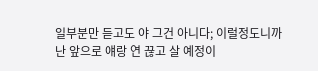일부분만 듣고도 야 그건 아니다; 이럴정도니까
난 앞으로 얘랑 연 끊고 살 예정이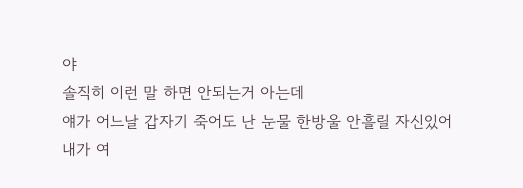야
솔직히 이런 말 하면 안되는거 아는데
얘가 어느날 갑자기 죽어도 난 눈물 한방울 안흘릴 자신있어
내가 여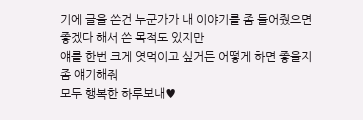기에 글을 쓴건 누군가가 내 이야기를 좀 들어줬으면 좋겠다 해서 쓴 목적도 있지만
얘를 한번 크게 엿먹이고 싶거든 어떻게 하면 좋을지좀 얘기해줘
모두 행복한 하루보내♥